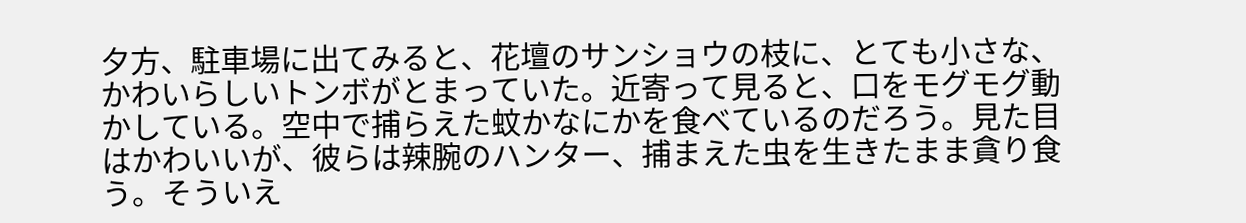夕方、駐車場に出てみると、花壇のサンショウの枝に、とても小さな、かわいらしいトンボがとまっていた。近寄って見ると、口をモグモグ動かしている。空中で捕らえた蚊かなにかを食べているのだろう。見た目はかわいいが、彼らは辣腕のハンター、捕まえた虫を生きたまま貪り食う。そういえ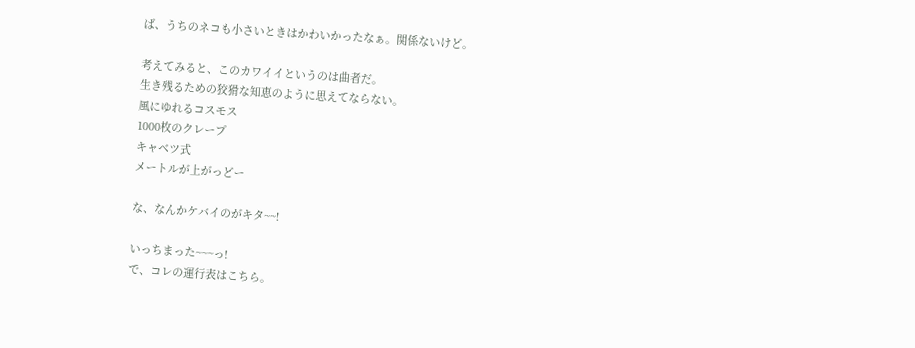ば、うちのネコも小さいときはかわいかったなぁ。関係ないけど。

考えてみると、このカワイイというのは曲者だ。
生き残るための狡猾な知恵のように思えてならない。
風にゆれるコスモス
1000枚のクレープ
キャベツ式
メートルが上がっどー

な、なんかケバイのがキタ~~!

いっちまった~~~っ!
で、コレの運行表はこちら。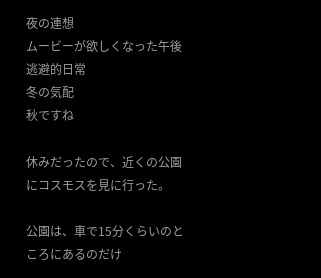夜の連想
ムービーが欲しくなった午後
逃避的日常
冬の気配
秋ですね

休みだったので、近くの公園にコスモスを見に行った。

公園は、車で15分くらいのところにあるのだけ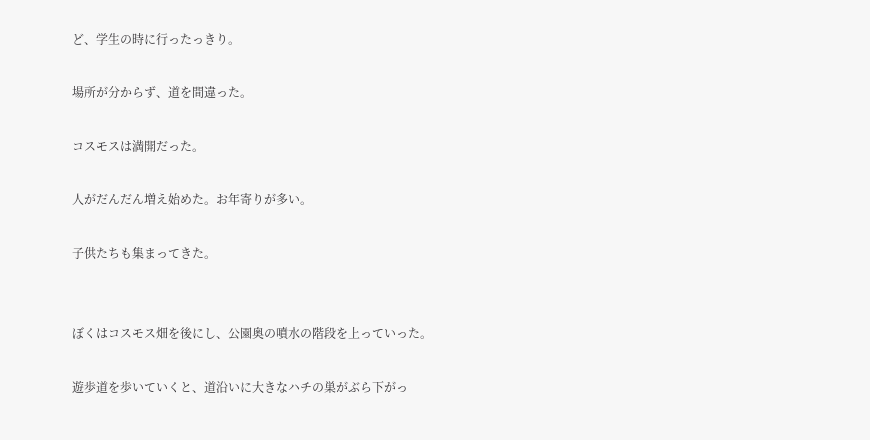ど、学生の時に行ったっきり。

場所が分からず、道を間違った。

コスモスは満開だった。

人がだんだん増え始めた。お年寄りが多い。

子供たちも集まってきた。


ぼくはコスモス畑を後にし、公園奥の噴水の階段を上っていった。

遊歩道を歩いていくと、道沿いに大きなハチの巣がぶら下がっ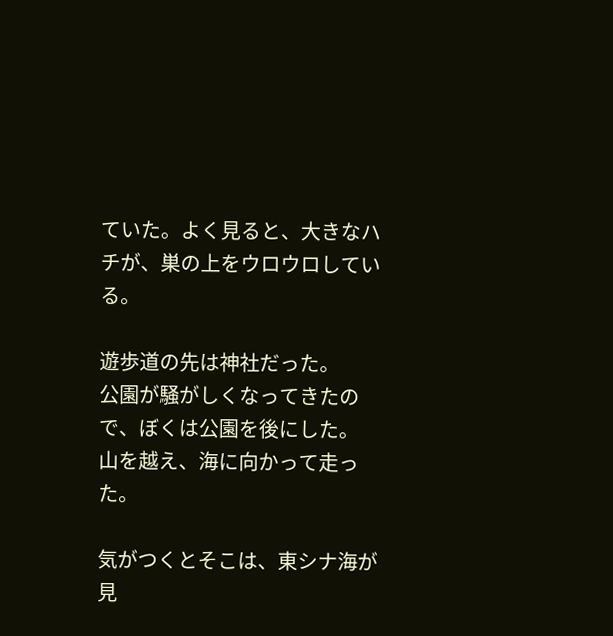ていた。よく見ると、大きなハチが、巣の上をウロウロしている。

遊歩道の先は神社だった。
公園が騒がしくなってきたので、ぼくは公園を後にした。
山を越え、海に向かって走った。

気がつくとそこは、東シナ海が見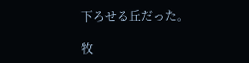下ろせる丘だった。

牧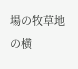場の牧草地の横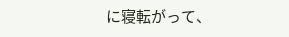に寝転がって、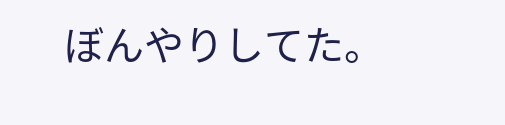ぼんやりしてた。